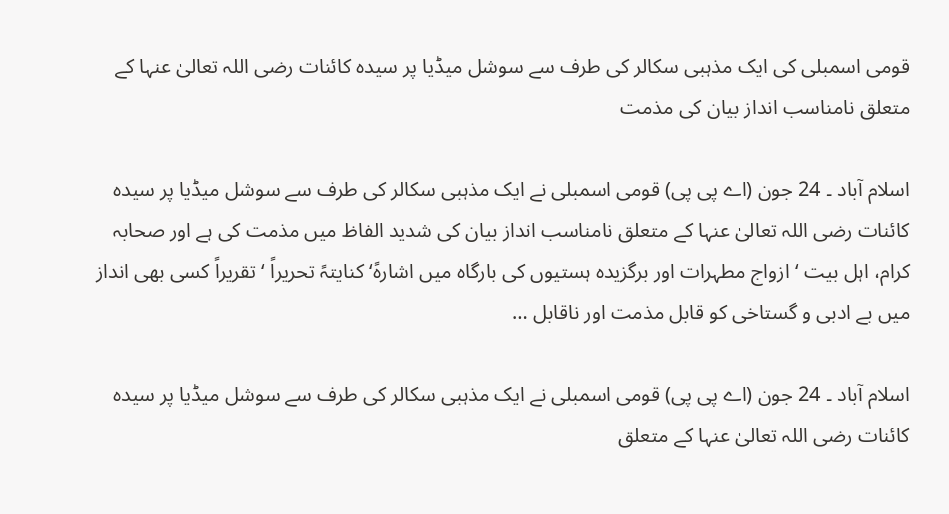قومی اسمبلی کی ایک مذہبی سکالر کی طرف سے سوشل میڈیا پر سیدہ کائنات رضی اللہ تعالیٰ عنہا کے متعلق نامناسب انداز بیان کی مذمت

اسلام آباد ۔ 24 جون (اے پی پی) قومی اسمبلی نے ایک مذہبی سکالر کی طرف سے سوشل میڈیا پر سیدہ کائنات رضی اللہ تعالیٰ عنہا کے متعلق نامناسب انداز بیان کی شدید الفاظ میں مذمت کی ہے اور صحابہ کرام، اہل بیت ‘ ازواج مطہرات اور برگزیدہ ہستیوں کی بارگاہ میں اشارہً‘ کنایتہً تحریراً ‘ تقریراً کسی بھی انداز میں بے ادبی و گستاخی کو قابل مذمت اور ناقابل …

اسلام آباد ۔ 24 جون (اے پی پی) قومی اسمبلی نے ایک مذہبی سکالر کی طرف سے سوشل میڈیا پر سیدہ کائنات رضی اللہ تعالیٰ عنہا کے متعلق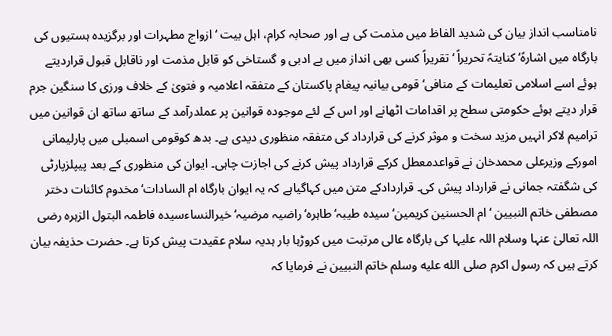نامناسب انداز بیان کی شدید الفاظ میں مذمت کی ہے اور صحابہ کرام، اہل بیت ‘ ازواج مطہرات اور برگزیدہ ہستیوں کی بارگاہ میں اشارہً‘ کنایتہً تحریراً ‘ تقریراً کسی بھی انداز میں بے ادبی و گستاخی کو قابل مذمت اور ناقابل قبول قراردیتے ہوئے اسے اسلامی تعلیمات کے منافی‘ قومی بیانیہ پیغام پاکستان کے متفقہ اعلامیہ و فتویٰ کے خلاف ورزی کا سنگین جرم قرار دیتے ہوئے حکومتی سطح پر اقدامات اٹھانے اور اس کے لئے موجودہ قوانین پر عملدرآمد کے ساتھ ساتھ ان قوانین میں ترامیم لاکر انہیں مزید سخت و موثر کرنے کی قرارداد کی متفقہ منظوری دیدی ہے۔ بدھ کوقومی اسمبلی میں پارلیمانی امورکے وزیرعلی محمدخان نے قواعدمعطل کرکے قرارداد پیش کرنے کی اجازت چاہی۔ ایوان کی منظوری کے بعد پیپلزپارٹی کی شگفتہ جمانی نے قرارداد پیش کی۔ قراردادکے متن میں کہاگیاہے کہ یہ ایوان بارگاہ ام السادات‘ مخدوم کائنات دختر مصطفی خاتم النبیین ‘ ام الحسنین کریمین‘ سیدہ طیبہ‘ طاہرہ‘ راضیہ مرضیہ‘ خیرالنساءسیدہ فاطمہ البتول الزہرہ رضی اللہ تعالیٰ عنہا وسلام اللہ علیہا کی بارگاہ عالی مرتبت میں کروڑہا بار ہدیہ سلام عقیدت پیش کرتا ہے۔ حضرت حذیفہ بیان کرتے ہیں کہ رسول اکرم صلى الله عليه وسلم خاتم النبیین نے فرمایا کہ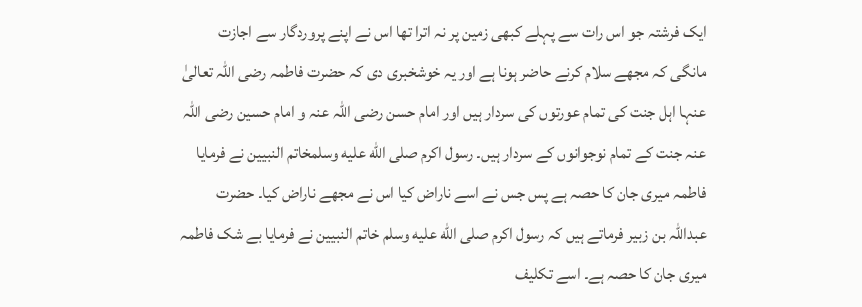ایک فرشتہ جو اس رات سے پہلے کبھی زمین پر نہ اترا تھا اس نے اپنے پروردگار سے اجازت مانگی کہ مجھے سلام کرنے حاضر ہونا ہے اور یہ خوشخبری دی کہ حضرت فاطمہ رضی اللہ تعالیٰ عنہا اہل جنت کی تمام عورتوں کی سردار ہیں اور امام حسن رضی اللہ عنہ و امام حسین رضی اللہ عنہ جنت کے تمام نوجوانوں کے سردار ہیں۔ رسول اکرم صلى الله عليه وسلمخاتم النبیین نے فرمایا فاطمہ میری جان کا حصہ ہے پس جس نے اسے ناراض کیا اس نے مجھے ناراض کیا۔ حضرت عبداللہ بن زبیر فرماتے ہیں کہ رسول اکرم صلى الله عليه وسلم خاتم النبیین نے فرمایا بے شک فاطمہ میری جان کا حصہ ہے۔ اسے تکلیف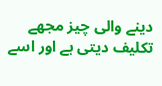دینے والی چیز مجھے تکلیف دیتی ہے اور اسے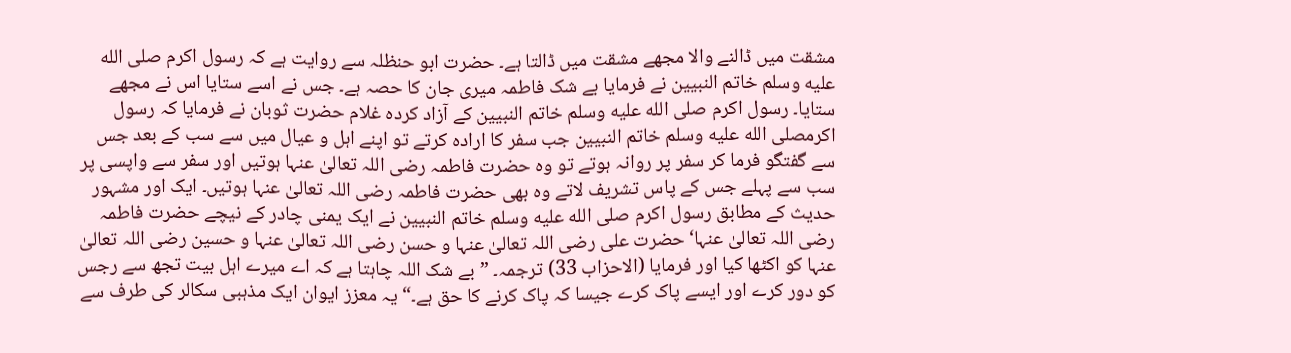مشقت میں ڈالنے والا مجھے مشقت میں ڈالتا ہے۔ حضرت ابو حنظلہ سے روایت ہے کہ رسول اکرم صلى الله عليه وسلم خاتم النبیین نے فرمایا بے شک فاطمہ میری جان کا حصہ ہے۔ جس نے اسے ستایا اس نے مجھے ستایا۔ رسول اکرم صلى الله عليه وسلم خاتم النبیین کے آزاد کردہ غلام حضرت ثوبان نے فرمایا کہ رسول اکرمصلى الله عليه وسلم خاتم النبیین جب سفر کا ارادہ کرتے تو اپنے اہل و عیال میں سے سب کے بعد جس سے گفتگو فرما کر سفر پر روانہ ہوتے تو وہ حضرت فاطمہ رضی اللہ تعالیٰ عنہا ہوتیں اور سفر سے واپسی پر سب سے پہلے جس کے پاس تشریف لاتے وہ بھی حضرت فاطمہ رضی اللہ تعالیٰ عنہا ہوتیں۔ ایک اور مشہور حدیث کے مطابق رسول اکرم صلى الله عليه وسلم خاتم النبیین نے ایک یمنی چادر کے نیچے حضرت فاطمہ رضی اللہ تعالیٰ عنہا‘ حضرت علی رضی اللہ تعالیٰ عنہا و حسن رضی اللہ تعالیٰ عنہا و حسین رضی اللہ تعالیٰ عنہا کو اکٹھا کیا اور فرمایا (الاحزاب 33) ترجمہ۔ ”بے شک اللہ چاہتا ہے کہ اے میرے اہل بیت تجھ سے رجس کو دور کرے اور ایسے پاک کرے جیسا کہ پاک کرنے کا حق ہے۔“ یہ معزز ایوان ایک مذہبی سکالر کی طرف سے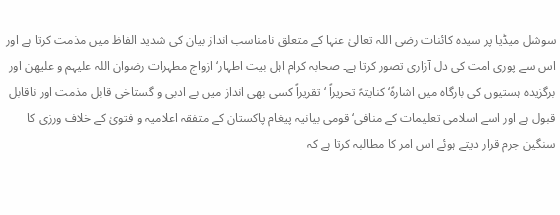سوشل میڈیا پر سیدہ کائنات رضی اللہ تعالیٰ عنہا کے متعلق نامناسب انداز بیان کی شدید الفاظ میں مذمت کرتا ہے اور اس سے پوری امت کی دل آزاری تصور کرتا ہے۔ صحابہ کرام اہل بیت اطہار‘ ازواج مطہرات رضوان اللہ علیہم و علیھن اور برگزیدہ ہستیوں کی بارگاہ میں اشارہً‘ کنایتہً تحریراً ‘ تقریراً کسی بھی انداز میں بے ادبی و گستاخی قابل مذمت اور ناقابل قبول ہے اور اسے اسلامی تعلیمات کے منافی‘ قومی بیانیہ پیغام پاکستان کے متفقہ اعلامیہ و فتویٰ کے خلاف ورزی کا سنگین جرم قرار دیتے ہوئے اس امر کا مطالبہ کرتا ہے کہ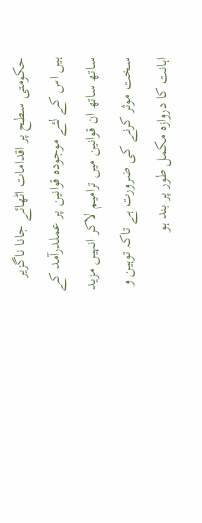حکومتی سطح پر اقدامات اٹھائے جانا ناگزیر ہیں اس کے لئے موجودہ قوانین پر عملدرآمد کے ساتھ ساتھ ان قوانین میں ترامیم لاکر انہیں مزید سخت موثر کرنے کی ضرورت ہے تاکہ توہین و اہانت کا دروازہ مکمل طور پر بند ہو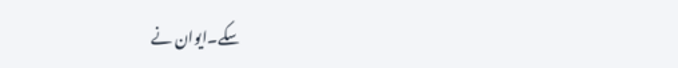سکے۔ایوان نے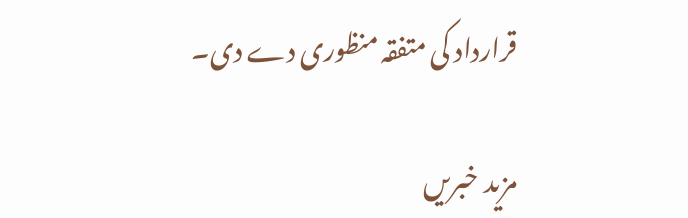قرارداد کی متفقہ منظوری دے دی۔

مزید خبریں